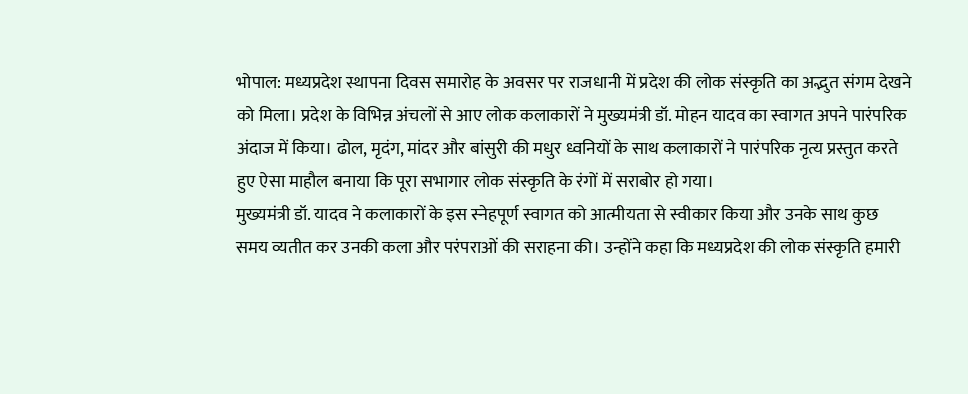भोपाल: मध्यप्रदेश स्थापना दिवस समारोह के अवसर पर राजधानी में प्रदेश की लोक संस्कृति का अद्भुत संगम देखने को मिला। प्रदेश के विभिन्न अंचलों से आए लोक कलाकारों ने मुख्यमंत्री डॉ. मोहन यादव का स्वागत अपने पारंपरिक अंदाज में किया। ढोल, मृदंग, मांदर और बांसुरी की मधुर ध्वनियों के साथ कलाकारों ने पारंपरिक नृत्य प्रस्तुत करते हुए ऐसा माहौल बनाया कि पूरा सभागार लोक संस्कृति के रंगों में सराबोर हो गया।
मुख्यमंत्री डॉ. यादव ने कलाकारों के इस स्नेहपूर्ण स्वागत को आत्मीयता से स्वीकार किया और उनके साथ कुछ समय व्यतीत कर उनकी कला और परंपराओं की सराहना की। उन्होंने कहा कि मध्यप्रदेश की लोक संस्कृति हमारी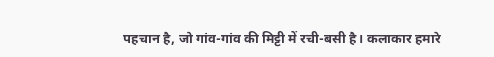पहचान है, जो गांव-गांव की मिट्टी में रची-बसी है। कलाकार हमारे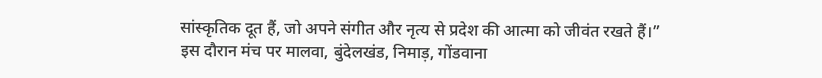सांस्कृतिक दूत हैं, जो अपने संगीत और नृत्य से प्रदेश की आत्मा को जीवंत रखते हैं।”
इस दौरान मंच पर मालवा, बुंदेलखंड, निमाड़, गोंडवाना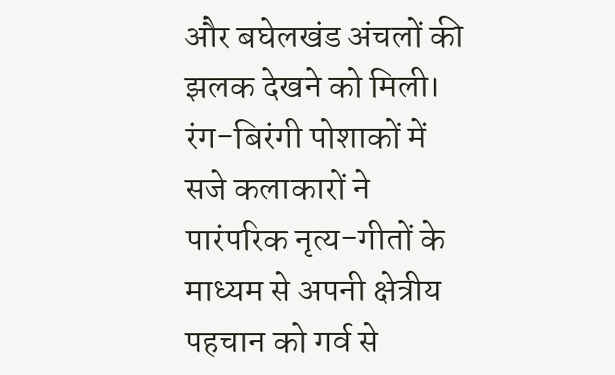और बघेलखंड अंचलों की झलक देखने को मिली। रंग-बिरंगी पोशाकों में सजे कलाकारों ने पारंपरिक नृत्य-गीतों के माध्यम से अपनी क्षेत्रीय पहचान को गर्व से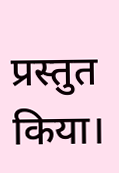प्रस्तुत किया।